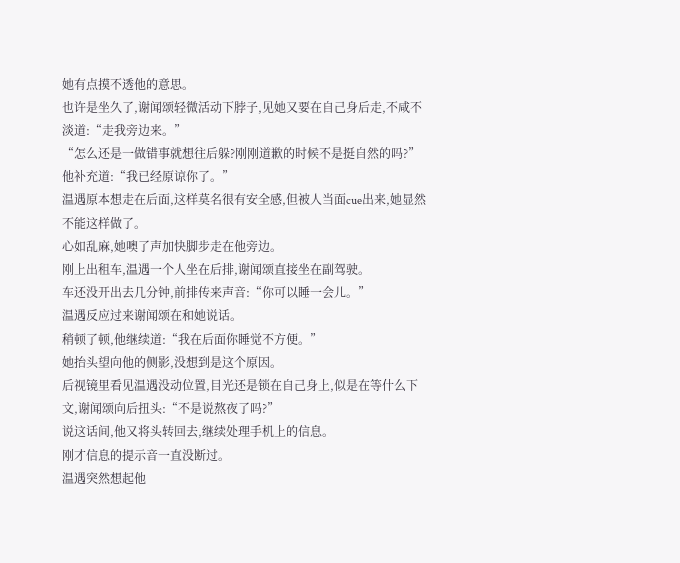她有点摸不透他的意思。
也许是坐久了,谢闻颂轻微活动下脖子,见她又要在自己身后走,不咸不淡道:“走我旁边来。”
“怎么还是一做错事就想往后躲?刚刚道歉的时候不是挺自然的吗?”
他补充道:“我已经原谅你了。”
温遇原本想走在后面,这样莫名很有安全感,但被人当面cue出来,她显然不能这样做了。
心如乱麻,她噢了声加快脚步走在他旁边。
刚上出租车,温遇一个人坐在后排,谢闻颂直接坐在副驾驶。
车还没开出去几分钟,前排传来声音:“你可以睡一会儿。”
温遇反应过来谢闻颂在和她说话。
稍顿了顿,他继续道:“我在后面你睡觉不方便。”
她抬头望向他的侧影,没想到是这个原因。
后视镜里看见温遇没动位置,目光还是锁在自己身上,似是在等什么下文,谢闻颂向后扭头:“不是说熬夜了吗?”
说这话间,他又将头转回去,继续处理手机上的信息。
刚才信息的提示音一直没断过。
温遇突然想起他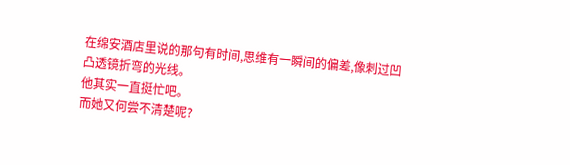在绵安酒店里说的那句有时间,思维有一瞬间的偏差,像刺过凹凸透镜折弯的光线。
他其实一直挺忙吧。
而她又何尝不清楚呢?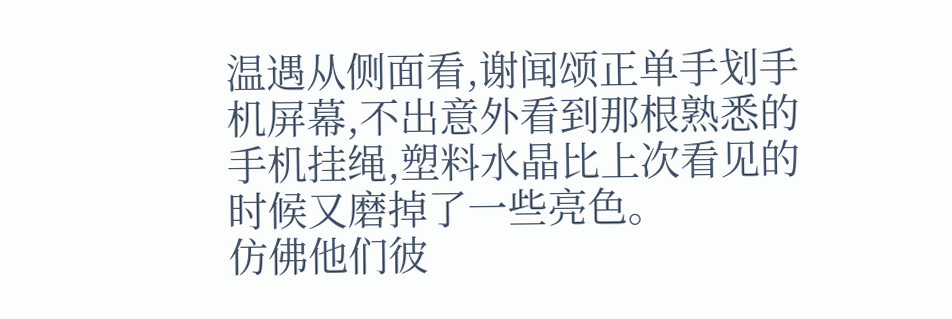温遇从侧面看,谢闻颂正单手划手机屏幕,不出意外看到那根熟悉的手机挂绳,塑料水晶比上次看见的时候又磨掉了一些亮色。
仿佛他们彼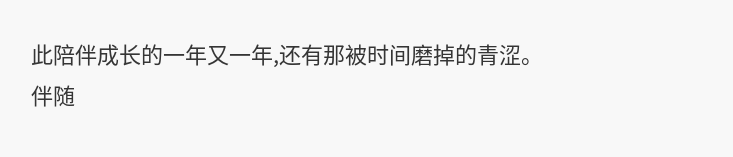此陪伴成长的一年又一年,还有那被时间磨掉的青涩。
伴随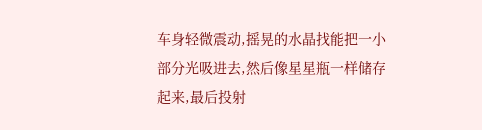车身轻微震动,摇晃的水晶找能把一小部分光吸进去,然后像星星瓶一样储存起来,最后投射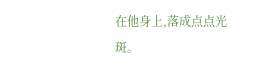在他身上,落成点点光斑。